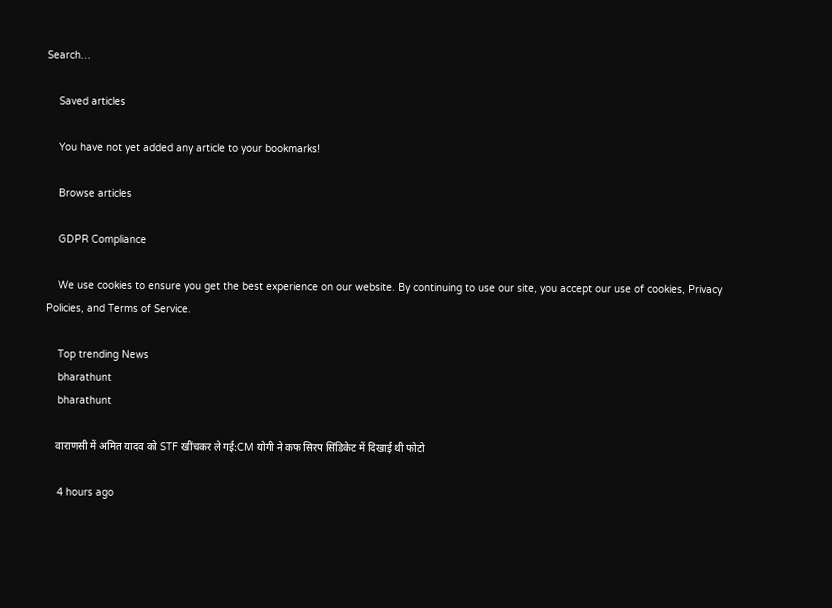Search…

    Saved articles

    You have not yet added any article to your bookmarks!

    Browse articles

    GDPR Compliance

    We use cookies to ensure you get the best experience on our website. By continuing to use our site, you accept our use of cookies, Privacy Policies, and Terms of Service.

    Top trending News
    bharathunt
    bharathunt

    वाराणसी में अमित यादव को STF खींचकर ले गई:CM योगी ने कफ सिरप सिंडिकेट में दिखाई थी फोटो

    4 hours ago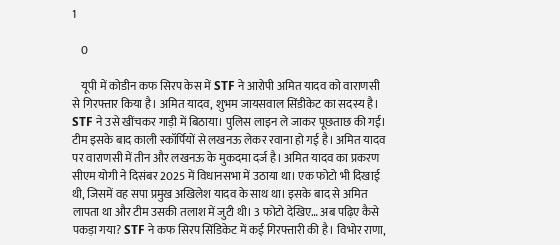1

    0

    यूपी में कोडीन कफ सिरप केस में STF ने आरोपी अमित यादव को वाराणसी से गिरफ्तार किया है। अमित यादव, शुभम जायसवाल सिंडीकेट का सदस्य है। STF ने उसे खींचकर गाड़ी में बिठाया। पुलिस लाइन ले जाकर पूछताछ की गई। टीम इसके बाद काली स्कॉर्पियों से लखनऊ लेकर रवाना हो गई है। अमित यादव पर वाराणसी में तीन और लखनऊ के मुकदमा दर्ज है। अमित यादव का प्रकरण सीएम योगी ने दिसंबर 2025 में विधानसभा में उठाया था। एक फोटो भी दिखाई थी, जिसमें वह सपा प्रमुख अखिलेश यादव के साथ था। इसके बाद से अमित लापता था और टीम उसकी तलाश में जुटी थी। 3 फोटो देखिए… अब पढ़िए कैसे पकड़ा गया? STF ने कफ सिरप सिंडिकेट में कई गिरफ्तारी की है। विभोर राणा,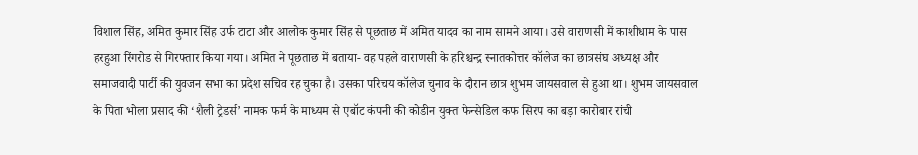विशाल सिंह, अमित कुमार सिंह उर्फ टाटा और आलोक कुमार सिंह से पूछताछ में अमित यादव का नाम सामने आया। उसे वाराणसी में काशीधाम के पास हरहुआ रिंगरोड से गिरफ्तार किया गया। अमित ने पूछताछ में बताया- वह पहले वाराणसी के हरिश्चन्द्र स्नातकोत्तर कॉलेज का छात्रसंघ अध्यक्ष और समाजवादी पार्टी की युवजन सभा का प्रदेश सचिव रह चुका है। उसका परिचय कॉलेज चुनाव के दौरान छात्र शुभम जायसवाल से हुआ था। शुभम जायसवाल के पिता भोला प्रसाद की ‘शैली ट्रेडर्स’ नामक फर्म के माध्यम से एबॉट कंपनी की कोडीन युक्त फेन्सेडिल कफ सिरप का बड़ा कारोबार रांची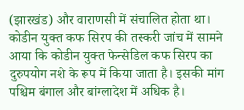(झारखंड) और वाराणसी में संचालित होता था। कोडीन युक्त कफ सिरप की तस्करी जांच में सामने आया कि कोडीन युक्त फेन्सेडिल कफ सिरप का दुरुपयोग नशे के रूप में किया जाता है। इसकी मांग पश्चिम बंगाल और बांग्लादेश में अधिक है।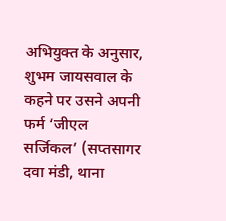अभियुक्त के अनुसार, शुभम जायसवाल के कहने पर उसने अपनी फर्म ‘जीएल सर्जिकल’ (सप्तसागर दवा मंडी, थाना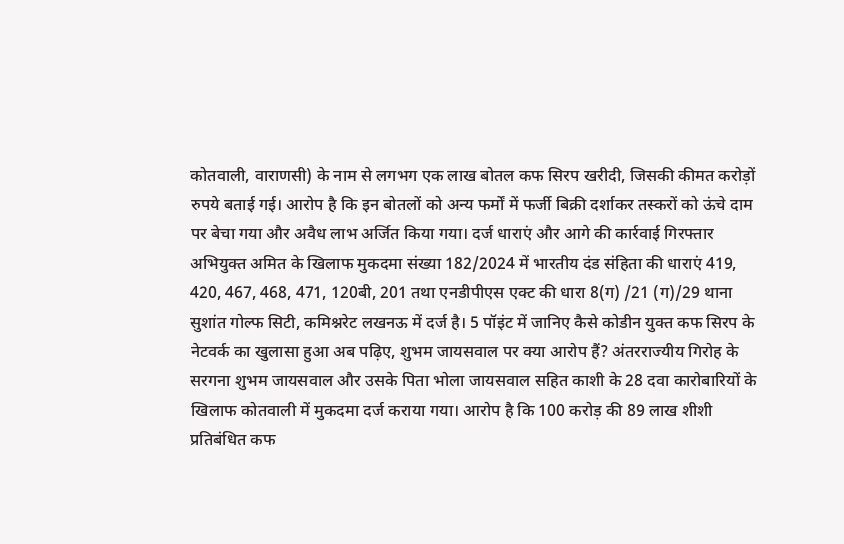कोतवाली, वाराणसी) के नाम से लगभग एक लाख बोतल कफ सिरप खरीदी, जिसकी कीमत करोड़ों रुपये बताई गई। आरोप है कि इन बोतलों को अन्य फर्मों में फर्जी बिक्री दर्शाकर तस्करों को ऊंचे दाम पर बेचा गया और अवैध लाभ अर्जित किया गया। दर्ज धाराएं और आगे की कार्रवाई गिरफ्तार अभियुक्त अमित के खिलाफ मुकदमा संख्या 182/2024 में भारतीय दंड संहिता की धाराएं 419, 420, 467, 468, 471, 120बी, 201 तथा एनडीपीएस एक्ट की धारा 8(ग) /21 (ग)/29 थाना सुशांत गोल्फ सिटी, कमिश्नरेट लखनऊ में दर्ज है। 5 पॉइंट में जानिए कैसे कोडीन युक्त कफ सिरप के नेटवर्क का खुलासा हुआ अब पढ़िए, शुभम जायसवाल पर क्या आरोप हैं? अंतरराज्यीय गिरोह के सरगना शुभम जायसवाल और उसके पिता भोला जायसवाल सहित काशी के 28 दवा कारोबारियों के खिलाफ कोतवाली में मुकदमा दर्ज कराया गया। आरोप है कि 100 करोड़ की 89 लाख शीशी प्रतिबंधित कफ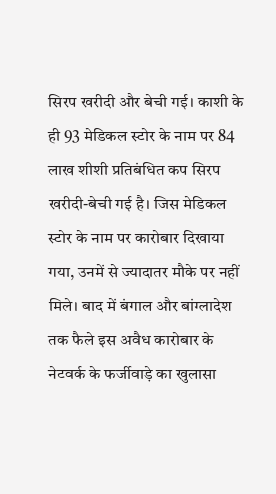सिरप खरीदी और बेची गई। काशी के ही 93 मेडिकल स्टोर के नाम पर 84 लाख शीशी प्रतिबंधित कप सिरप खरीदी-बेची गई है। जिस मेडिकल स्टोर के नाम पर कारोबार दिखाया गया, उनमें से ज्यादातर मौके पर नहीं मिले। बाद में बंगाल और बांग्लादेश तक फैले इस अवैध कारोबार के नेटवर्क के फर्जीवाड़े का खुलासा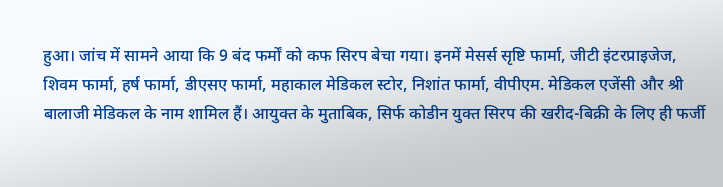हुआ। जांच में सामने आया कि 9 बंद फर्मों को कफ सिरप बेचा गया। इनमें मेसर्स सृष्टि फार्मा, जीटी इंटरप्राइजेज, शिवम फार्मा, हर्ष फार्मा, डीएसए फार्मा, महाकाल मेडिकल स्टोर, निशांत फार्मा, वीपीएम. मेडिकल एजेंसी और श्री बालाजी मेडिकल के नाम शामिल हैं। आयुक्त के मुताबिक, सिर्फ कोडीन युक्त सिरप की खरीद-बिक्री के लिए ही फर्जी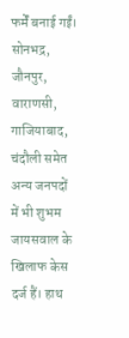फर्में बनाई गईं। सोनभद्र, जौनपुर, वाराणसी, गाजियाबाद, चंदौली समेत अन्य जनपदों में भी शुभम जायसवाल के खिलाफ केस दर्ज हैं। हाथ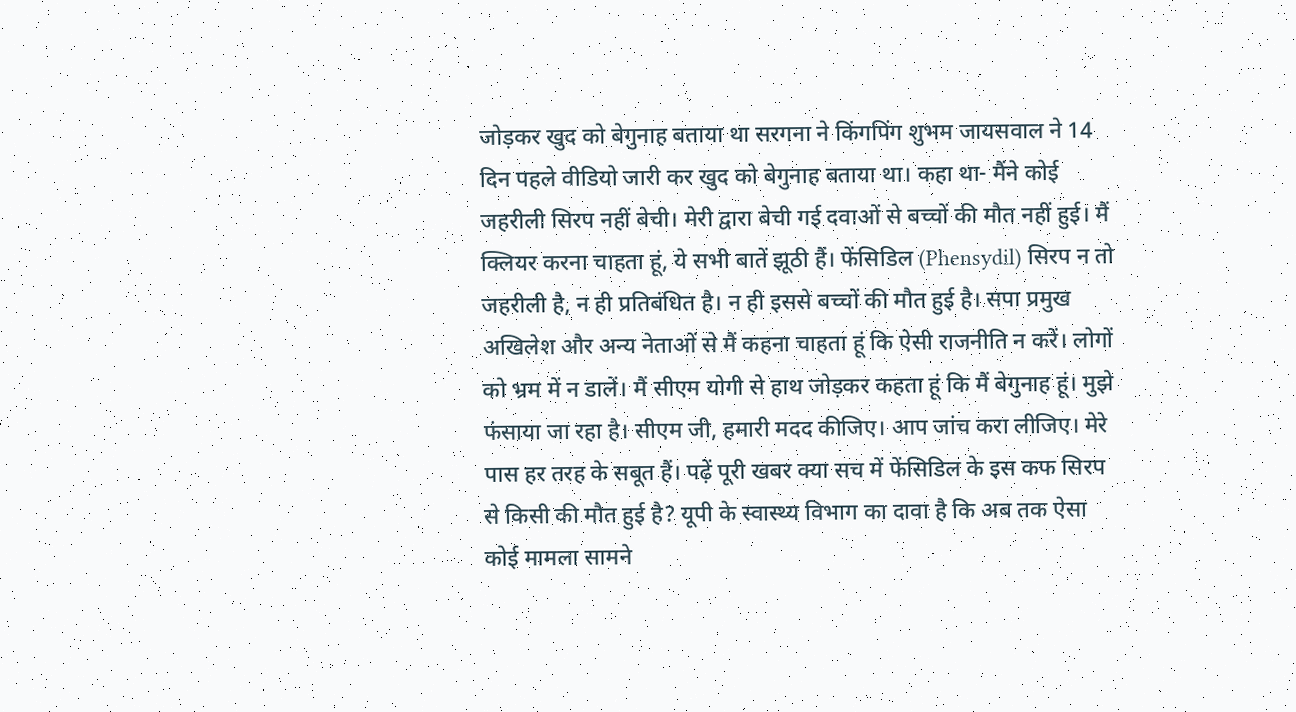जोड़कर खुद को बेगुनाह बताया था सरगना ने किंगपिंग शुभम जायसवाल ने 14 दिन पहले वीडियो जारी कर खुद को बेगुनाह बताया था। कहा था- मैंने कोई जहरीली सिरप नहीं बेची। मेरी द्वारा बेची गई दवाओं से बच्चों की मौत नहीं हुई। मैं क्लियर करना चाहता हूं, ये सभी बातें झूठी हैं। फेंसिडिल (Phensydil) सिरप न तो जहरीली है, न ही प्रतिबंधित है। न ही इससे बच्चों की मौत हुई है। सपा प्रमुख अखिलेश और अन्य नेताओं से मैं कहना चाहता हूं कि ऐसी राजनीति न करें। लोगों को भ्रम में न डालें। मैं सीएम योगी से हाथ जोड़कर कहता हूं कि मैं बेगुनाह हूं। मुझे फंसाया जा रहा है। सीएम जी, हमारी मदद कीजिए। आप जांच करा लीजिए। मेरे पास हर तरह के सबूत हैं। पढ़ें पूरी खबर क्या सच में फेंसिडिल के इस कफ सिरप से किसी की मौत हुई है? यूपी के स्वास्थ्य विभाग का दावा है कि अब तक ऐसा कोई मामला सामने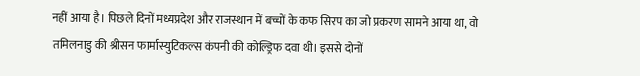नहीं आया है। पिछले दिनों मध्यप्रदेश और राजस्थान में बच्चों के कफ सिरप का जो प्रकरण सामने आया था, वो तमिलनाडु की श्रीसन फार्मास्युटिकल्स कंपनी की कोल्ड्रिफ दवा थी। इससे दोनों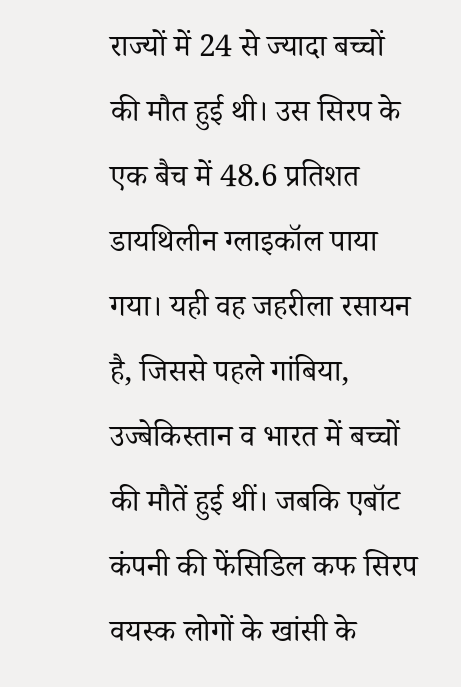राज्यों में 24 से ज्यादा बच्चों की मौत हुई थी। उस सिरप के एक बैच में 48.6 प्रतिशत डायथिलीन ग्लाइकॉल पाया गया। यही वह जहरीला रसायन है, जिससे पहले गांबिया, उज्बेकिस्तान व भारत में बच्चों की मौतें हुई थीं। जबकि एबॉट कंपनी की फेंसिडिल कफ सिरप वयस्क लोगों के खांसी के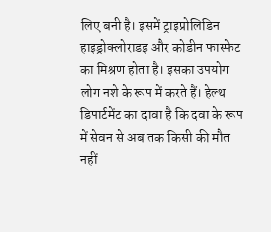लिए बनी है। इसमें ट्राइप्रोलिडिन हाइड्रोक्लोराडइ और कोडीन फास्फेट का मिश्रण होता है। इसका उपयोग लोग नशे के रूप में करते हैं। हेल्थ डिपार्टमेंट का दावा है कि दवा के रूप में सेवन से अब तक किसी की मौत नहीं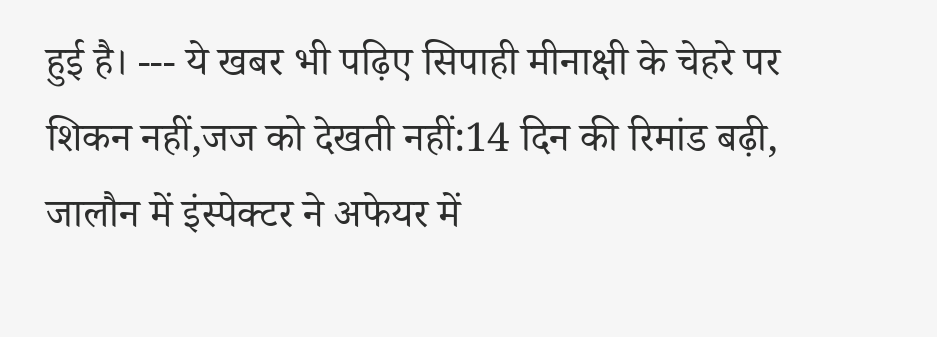हुई है। --- ये खबर भी पढ़िए सिपाही मीनाक्षी के चेहरे पर शिकन नहीं,जज को देखती नहीं:14 दिन की रिमांड बढ़ी, जालौन में इंस्पेक्टर ने अफेयर में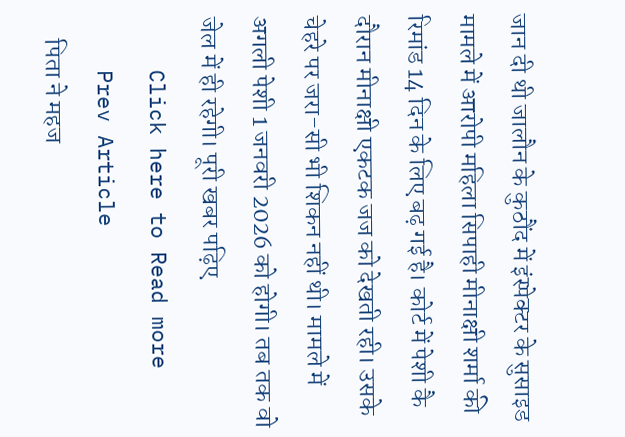जान दी थी जालौन के कुठौंद में इंस्पेक्टर के सुसाइड मामले में आरोपी महिला सिपाही मीनाक्षी शर्मा की रिमांड 14 दिन के लिए बढ़ गई है। कोर्ट में पेशी कै दौरान मीनाक्षी एकटक जज को देखती रही। उसके चेहरे पर जरा-सी भी शिकन नहीं थी। मामले में अगली पेशी 1 जनवरी 2026 को होगी। तब तक वो जेल में ही रहेगी। पूरी खबर पढ़िए
    Click here to Read more
    Prev Article
    पिता ने महज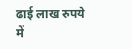ढाई लाख रुपये में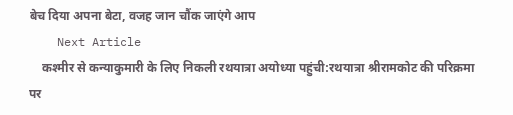बेच दिया अपना बेटा, वजह जान चौंक जाएंगे आप
    Next Article
    कश्मीर से कन्याकुमारी के लिए निकली रथयात्रा अयोध्या पहुंची:रथयात्रा श्रीरामकोट की परिक्रमा पर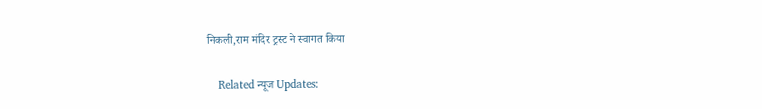निकली,राम मंदिर ट्रस्ट ने स्वागत किया

    Related न्यूज Updates: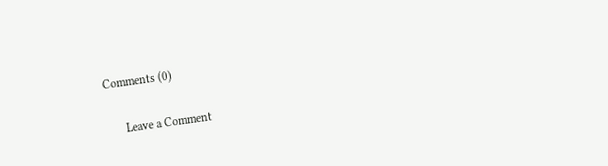Comments (0)

      Leave a Comment